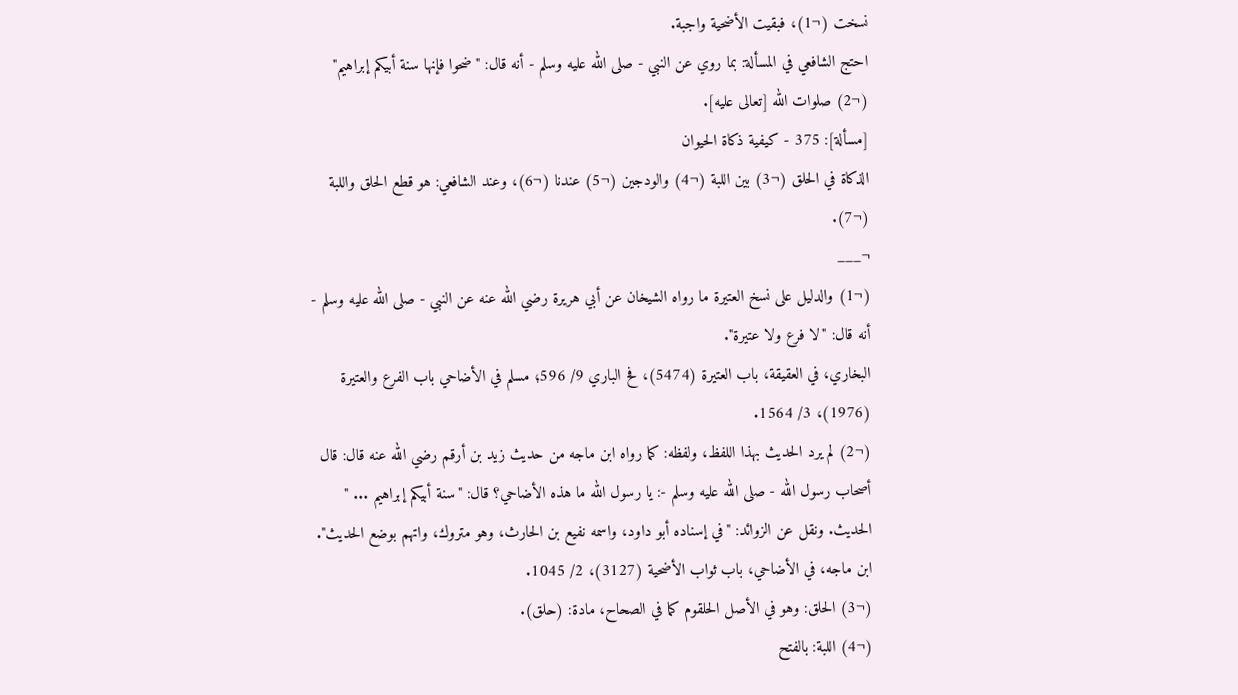نسخت (¬1)، فبقيت الأضحية واجبة.
احتج الشافعي في المسألة: بما روي عن النبي - صلى الله عليه وسلم - أنه قال: "ضحوا فإنها سنة أبيكم إبراهيم" (¬2) صلوات الله [تعالى عليه].
[مسألة]: 375 - كيفية ذكاة الحيوان
الذكاة في الحلق (¬3) بين اللبة (¬4) والودجين (¬5) عندنا (¬6)، وعند الشافعي: هو قطع الحلق واللبة (¬7).
¬___
(¬1) والدليل على نسخ العتيرة ما رواه الشيخان عن أبي هريرة رضي الله عنه عن النبي - صلى الله عليه وسلم - أنه قال: "لا فرع ولا عتيرة".
البخاري، في العقيقة، باب العتيرة (5474)، فح الباري 9/ 596؛ مسلم في الأضاحي باب الفرع والعتيرة (1976)، 3/ 1564.
(¬2) لم يرد الحديث بهذا اللفظ، ولفظه: كما رواه ابن ماجه من حديث زيد بن أرقم رضي الله عنه قال: قال أصحاب رسول الله - صلى الله عليه وسلم -: يا رسول الله ما هذه الأضاحي؟ قال: "سنة أبيكم إبراهيم ... " الحديث. ونقل عن الزوائد: "في إسناده أبو داود، واسمه نفيع بن الحارث، وهو متروك، واتهم بوضع الحديث". ابن ماجه، في الأضاحي، باب ثواب الأضحية (3127)، 2/ 1045.
(¬3) الحلق: وهو في الأصل الحلقوم كما في الصحاح، مادة: (حلق).
(¬4) اللبة: بالفتح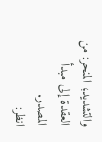والتشديد؛ المنحر: من العقدة إلى مبدأ المصدر.
انظر: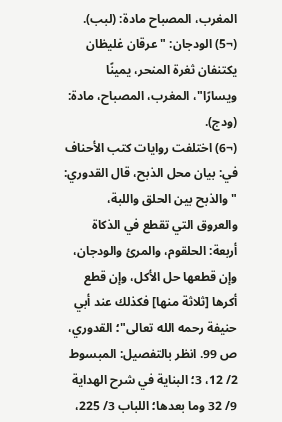المغرب، المصباح مادة: (لبب).
(¬5) الودجان: "عرقان غليظان يكتنفان ثغرة المنحر، يمينًا ويسارًا"، المغرب، المصباح، مادة: (ودج).
(¬6) اختلفت روايات كتب الأحناف في: بيان محل الذبح، قال القدوري: "والذبح بين الحلق واللبة، والعروق التي تقطع في الذكاة أربعة: الحلقوم، والمرئ والودجان، وإن قطعها حل الأكل، وإن قطع أكرها [ثلاثة منها] فكذلك عند أبي حنيفة رحمه الله تعالى"؛ القدوري، ص 99. انظر بالتفصيل: المبسوط 2/ 12، 3؛ البناية في شرح الهداية 9/ 32 وما بعدها؛ اللباب 3/ 225،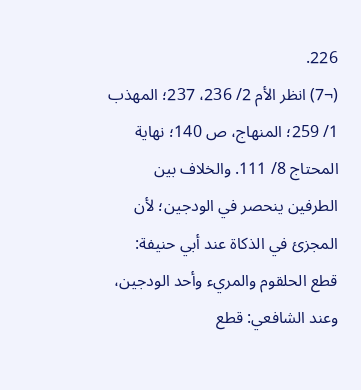226.
(¬7) انظر الأم 2/ 236، 237؛ المهذب 1/ 259؛ المنهاج، ص 140؛ نهاية المحتاج 8/ 111. والخلاف بين الطرفين ينحصر في الودجين؛ لأن المجزئ في الذكاة عند أبي حنيفة: قطع الحلقوم والمريء وأحد الودجين، وعند الشافعي: قطع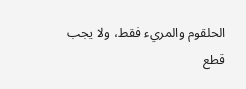الحلقوم والمريء فقط، ولا يجب قطع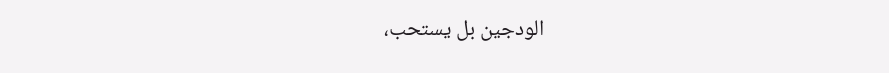الودجين بل يستحب،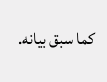كما سبق بيانه.